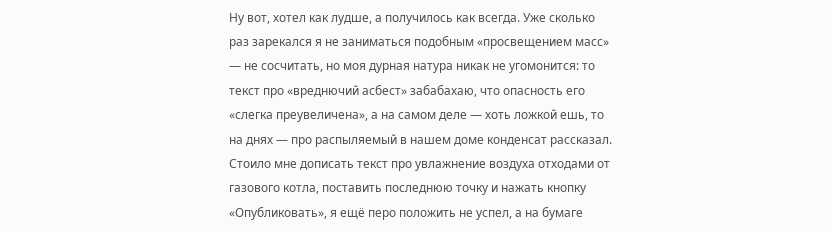Ну вот, хотел как лудше, а получилось как всегда. Уже сколько раз зарекался я не заниматься подобным «просвещением масс» — не сосчитать, но моя дурная натура никак не угомонится: то текст про «вреднючий асбест» забабахаю, что опасность его «слегка преувеличена», а на самом деле — хоть ложкой ешь, то на днях — про распыляемый в нашем доме конденсат рассказал.
Стоило мне дописать текст про увлажнение воздуха отходами от газового котла, поставить последнюю точку и нажать кнопку «Опубликовать», я ещё перо положить не успел, а на бумаге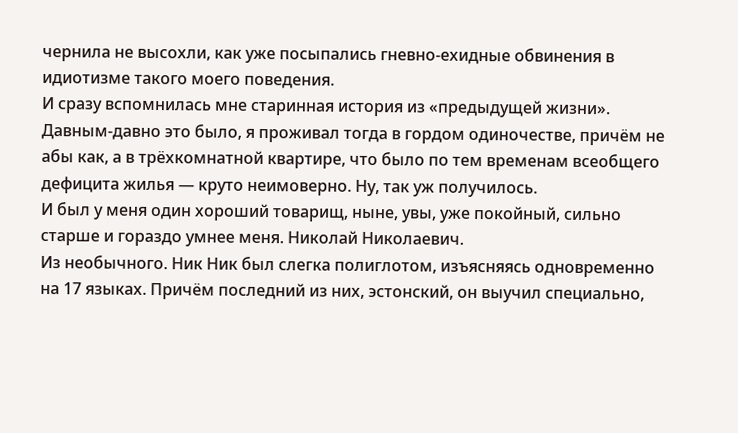чернила не высохли, как уже посыпались гневно-ехидные обвинения в идиотизме такого моего поведения.
И сразу вспомнилась мне старинная история из «предыдущей жизни».
Давным-давно это было, я проживал тогда в гордом одиночестве, причём не абы как, а в трёхкомнатной квартире, что было по тем временам всеобщего дефицита жилья — круто неимоверно. Ну, так уж получилось.
И был у меня один хороший товарищ, ныне, увы, уже покойный, сильно старше и гораздо умнее меня. Николай Николаевич.
Из необычного. Ник Ник был слегка полиглотом, изъясняясь одновременно на 17 языках. Причём последний из них, эстонский, он выучил специально,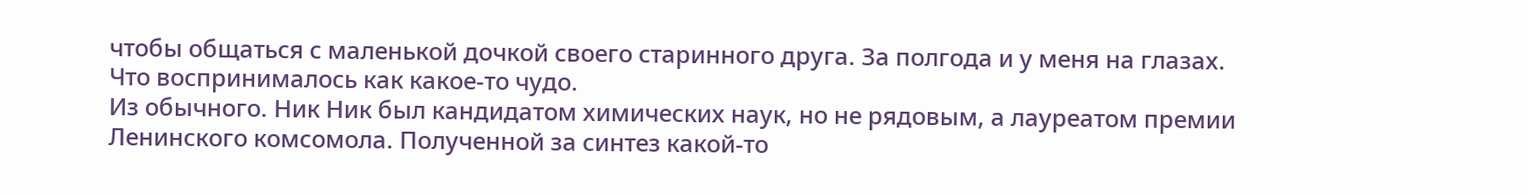чтобы общаться с маленькой дочкой своего старинного друга. За полгода и у меня на глазах. Что воспринималось как какое-то чудо.
Из обычного. Ник Ник был кандидатом химических наук, но не рядовым, а лауреатом премии Ленинского комсомола. Полученной за синтез какой-то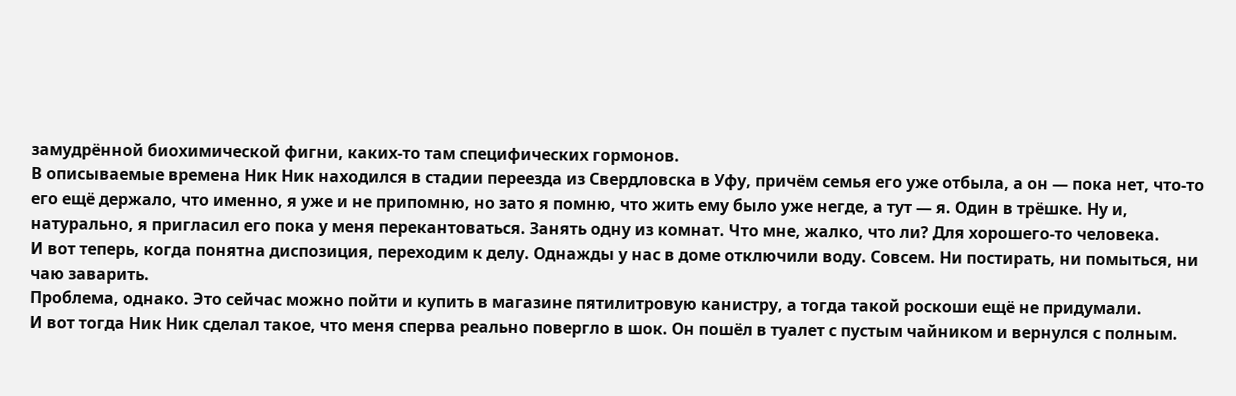замудрённой биохимической фигни, каких-то там специфических гормонов.
В описываемые времена Ник Ник находился в стадии переезда из Свердловска в Уфу, причём семья его уже отбыла, а он — пока нет, что-то его ещё держало, что именно, я уже и не припомню, но зато я помню, что жить ему было уже негде, а тут — я. Один в трёшке. Ну и, натурально, я пригласил его пока у меня перекантоваться. Занять одну из комнат. Что мне, жалко, что ли? Для хорошего-то человека.
И вот теперь, когда понятна диспозиция, переходим к делу. Однажды у нас в доме отключили воду. Совсем. Ни постирать, ни помыться, ни чаю заварить.
Проблема, однако. Это сейчас можно пойти и купить в магазине пятилитровую канистру, а тогда такой роскоши ещё не придумали.
И вот тогда Ник Ник сделал такое, что меня сперва реально повергло в шок. Он пошёл в туалет с пустым чайником и вернулся с полным.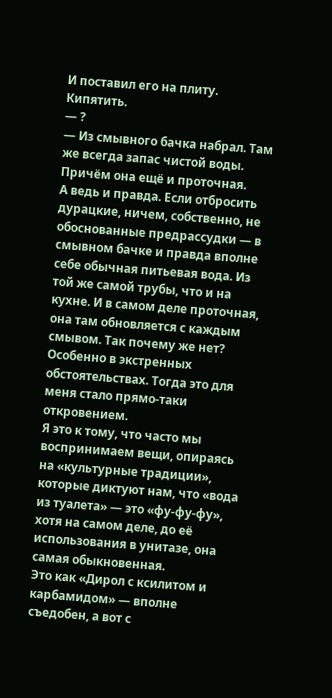И поставил его на плиту. Кипятить.
— ?
— Из смывного бачка набрал. Там же всегда запас чистой воды. Причём она ещё и проточная.
А ведь и правда. Если отбросить дурацкие, ничем, собственно, не обоснованные предрассудки — в смывном бачке и правда вполне себе обычная питьевая вода. Из той же самой трубы, что и на кухне. И в самом деле проточная, она там обновляется с каждым смывом. Так почему же нет? Особенно в экстренных обстоятельствах. Тогда это для меня стало прямо-таки откровением.
Я это к тому, что часто мы воспринимаем вещи, опираясь на «культурные традиции», которые диктуют нам, что «вода из туалета» — это «фу-фу-фу», хотя на самом деле, до её использования в унитазе, она самая обыкновенная.
Это как «Дирол с ксилитом и карбамидом» — вполне съедобен, а вот с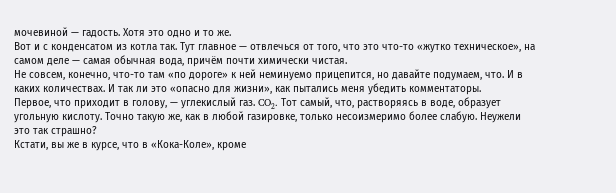мочевиной — гадость. Хотя это одно и то же.
Вот и с конденсатом из котла так. Тут главное — отвлечься от того, что это что-то «жутко техническое», на самом деле — самая обычная вода, причём почти химически чистая.
Не совсем, конечно, что-то там «по дороге» к ней неминуемо прицепится, но давайте подумаем, что. И в каких количествах. И так ли это «опасно для жизни», как пытались меня убедить комментаторы.
Первое, что приходит в голову, — углекислый газ. CO₂. Тот самый, что, растворяясь в воде, образует угольную кислоту. Точно такую же, как в любой газировке, только несоизмеримо более слабую. Неужели это так страшно?
Кстати, вы же в курсе, что в «Кока-Коле», кроме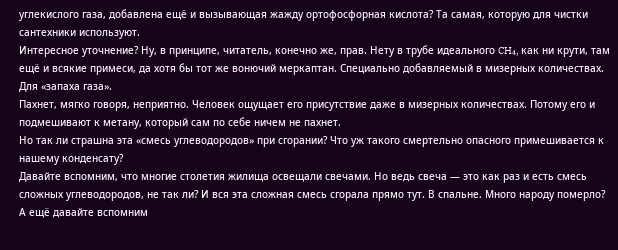углекислого газа, добавлена ещё и вызывающая жажду ортофосфорная кислота? Та самая, которую для чистки сантехники используют.
Интересное уточнение? Ну, в принципе, читатель, конечно же, прав. Нету в трубе идеального CH₄, как ни крути, там ещё и всякие примеси, да хотя бы тот же вонючий меркаптан. Специально добавляемый в мизерных количествах. Для «запаха газа».
Пахнет, мягко говоря, неприятно. Человек ощущает его присутствие даже в мизерных количествах. Потому его и подмешивают к метану, который сам по себе ничем не пахнет.
Но так ли страшна эта «смесь углеводородов» при сгорании? Что уж такого смертельно опасного примешивается к нашему конденсату?
Давайте вспомним, что многие столетия жилища освещали свечами. Но ведь свеча — это как раз и есть смесь сложных углеводородов, не так ли? И вся эта сложная смесь сгорала прямо тут. В спальне. Много народу померло?
А ещё давайте вспомним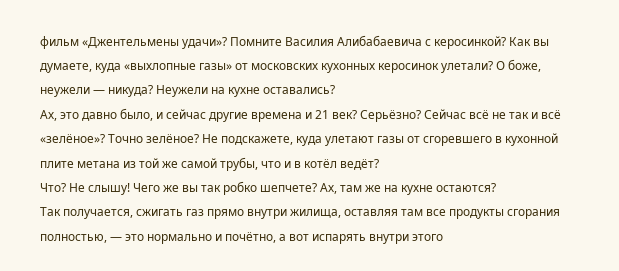фильм «Джентельмены удачи»? Помните Василия Алибабаевича с керосинкой? Как вы думаете, куда «выхлопные газы» от московских кухонных керосинок улетали? О боже, неужели — никуда? Неужели на кухне оставались?
Ах, это давно было, и сейчас другие времена и 21 век? Серьёзно? Сейчас всё не так и всё «зелёное»? Точно зелёное? Не подскажете, куда улетают газы от сгоревшего в кухонной плите метана из той же самой трубы, что и в котёл ведёт?
Что? Не слышу! Чего же вы так робко шепчете? Ах, там же на кухне остаются?
Так получается, сжигать газ прямо внутри жилища, оставляя там все продукты сгорания полностью, — это нормально и почётно, а вот испарять внутри этого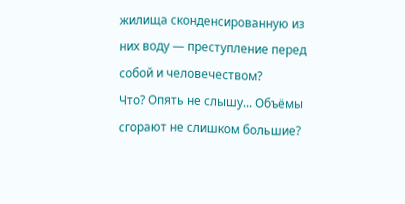жилища сконденсированную из них воду — преступление перед собой и человечеством?
Что? Опять не слышу... Объёмы сгорают не слишком большие?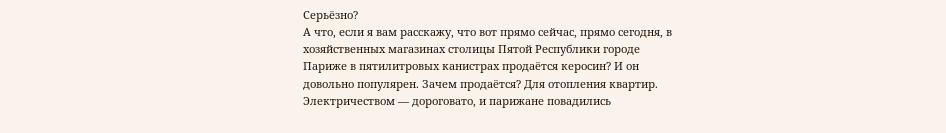Серьёзно?
А что, если я вам расскажу, что вот прямо сейчас, прямо сегодня, в хозяйственных магазинах столицы Пятой Республики городе Париже в пятилитровых канистрах продаётся керосин? И он довольно популярен. Зачем продаётся? Для отопления квартир.
Электричеством — дороговато, и парижане повадились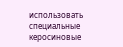использовать специальные керосиновые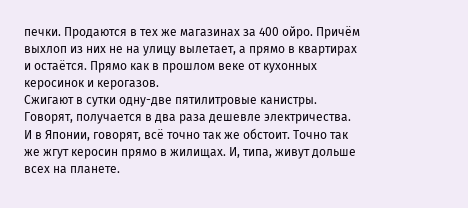печки. Продаются в тех же магазинах за 400 ойро. Причём выхлоп из них не на улицу вылетает, а прямо в квартирах и остаётся. Прямо как в прошлом веке от кухонных керосинок и керогазов.
Сжигают в сутки одну-две пятилитровые канистры. Говорят, получается в два раза дешевле электричества.
И в Японии, говорят, всё точно так же обстоит. Точно так же жгут керосин прямо в жилищах. И, типа, живут дольше всех на планете.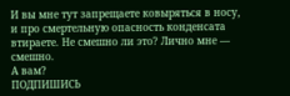И вы мне тут запрещаете ковыряться в носу, и про смертельную опасность конденсата втираете. Не смешно ли это? Лично мне — смешно.
А вам?
ПОДПИШИСЬ